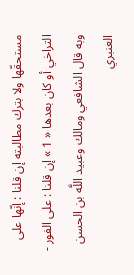مستحقّها ولا بترك مطالبته إن قلنا : إنّها على التراخي أو كان بعدها « 1 » إن قلنا : على الفور - وبه قال الشافعي ومالك وعبيد اللَّه بن الحسن العنبري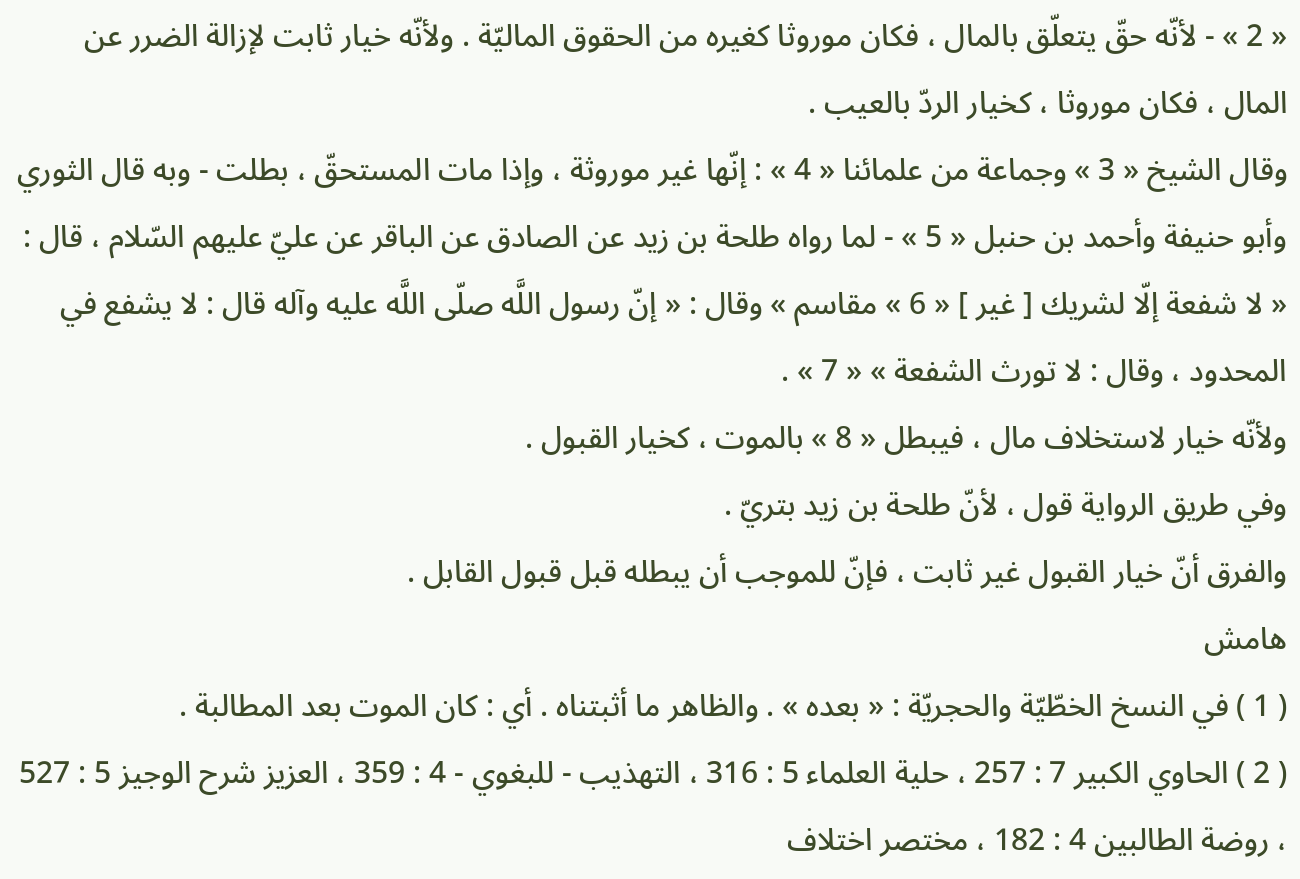« 2 » - لأنّه حقّ يتعلّق بالمال ، فكان موروثا كغيره من الحقوق الماليّة . ولأنّه خيار ثابت لإزالة الضرر عن المال ، فكان موروثا ، كخيار الردّ بالعيب .
وقال الشيخ « 3 » وجماعة من علمائنا « 4 » : إنّها غير موروثة ، وإذا مات المستحقّ ، بطلت - وبه قال الثوري وأبو حنيفة وأحمد بن حنبل « 5 » - لما رواه طلحة بن زيد عن الصادق عن الباقر عن عليّ عليهم السّلام ، قال : « لا شفعة إلّا لشريك [ غير ] « 6 » مقاسم » وقال : « إنّ رسول اللَّه صلّى اللَّه عليه وآله قال : لا يشفع في المحدود ، وقال : لا تورث الشفعة » « 7 » .
ولأنّه خيار لاستخلاف مال ، فيبطل « 8 » بالموت ، كخيار القبول .
وفي طريق الرواية قول ، لأنّ طلحة بن زيد بتريّ .
والفرق أنّ خيار القبول غير ثابت ، فإنّ للموجب أن يبطله قبل قبول القابل .
هامش
( 1 ) في النسخ الخطّيّة والحجريّة : « بعده » . والظاهر ما أثبتناه . أي : كان الموت بعد المطالبة .
( 2 ) الحاوي الكبير 7 : 257 ، حلية العلماء 5 : 316 ، التهذيب - للبغوي - 4 : 359 ، العزيز شرح الوجيز 5 : 527 ، روضة الطالبين 4 : 182 ، مختصر اختلاف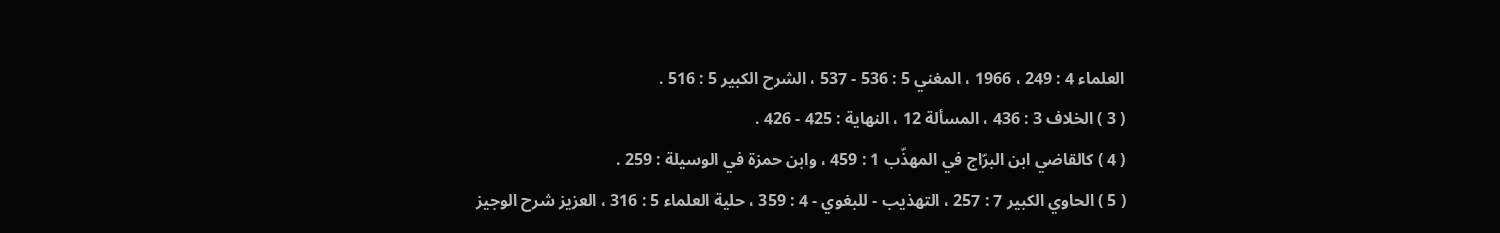العلماء 4 : 249 ، 1966 ، المغني 5 : 536 - 537 ، الشرح الكبير 5 : 516 .
( 3 ) الخلاف 3 : 436 ، المسألة 12 ، النهاية : 425 - 426 .
( 4 ) كالقاضي ابن البرّاج في المهذّب 1 : 459 ، وابن حمزة في الوسيلة : 259 .
( 5 ) الحاوي الكبير 7 : 257 ، التهذيب - للبغوي - 4 : 359 ، حلية العلماء 5 : 316 ، العزيز شرح الوجيز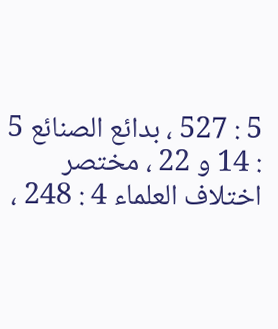5 : 527 ، بدائع الصنائع 5 : 14 و 22 ، مختصر اختلاف العلماء 4 : 248 ،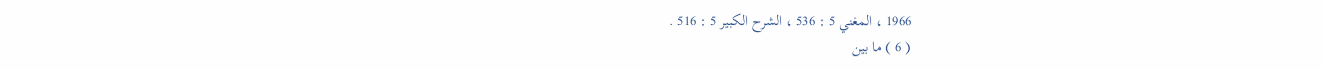1966 ، المغني 5 : 536 ، الشرح الكبير 5 : 516 .
( 6 ) ما بين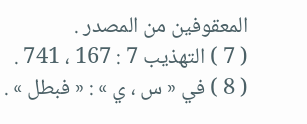المعقوفين من المصدر .
( 7 ) التهذيب 7 : 167 ، 741 .
( 8 ) في « س ، ي » : « فبطل » .